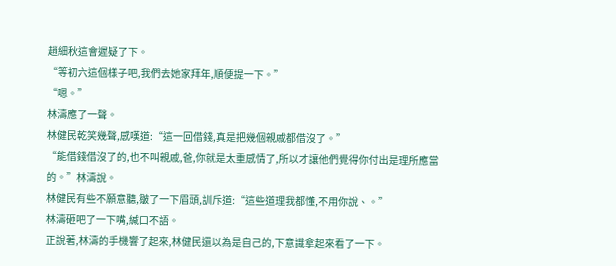趙細秋這會遲疑了下。
“等初六這個樣子吧,我們去她家拜年,順便提一下。”
“嗯。”
林濤應了一聲。
林健民乾笑幾聲,感嘆道:“這一回借錢,真是把幾個親戚都借沒了。”
“能借錢借沒了的,也不叫親戚,爸,你就是太重感情了,所以才讓他們覺得你付出是理所應當的。”林濤說。
林健民有些不願意聽,皺了一下眉頭,訓斥道:“這些道理我都懂,不用你說、。”
林濤砸吧了一下嘴,緘口不語。
正說著,林濤的手機響了起來,林健民還以為是自己的,下意識拿起來看了一下。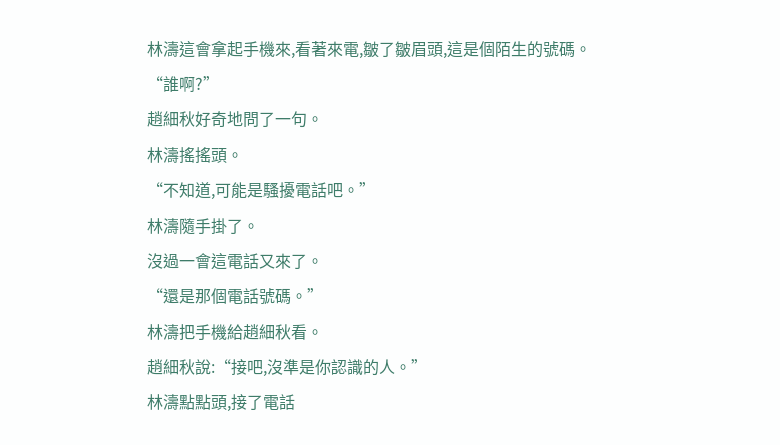林濤這會拿起手機來,看著來電,皺了皺眉頭,這是個陌生的號碼。
“誰啊?”
趙細秋好奇地問了一句。
林濤搖搖頭。
“不知道,可能是騷擾電話吧。”
林濤隨手掛了。
沒過一會這電話又來了。
“還是那個電話號碼。”
林濤把手機給趙細秋看。
趙細秋說:“接吧,沒準是你認識的人。”
林濤點點頭,接了電話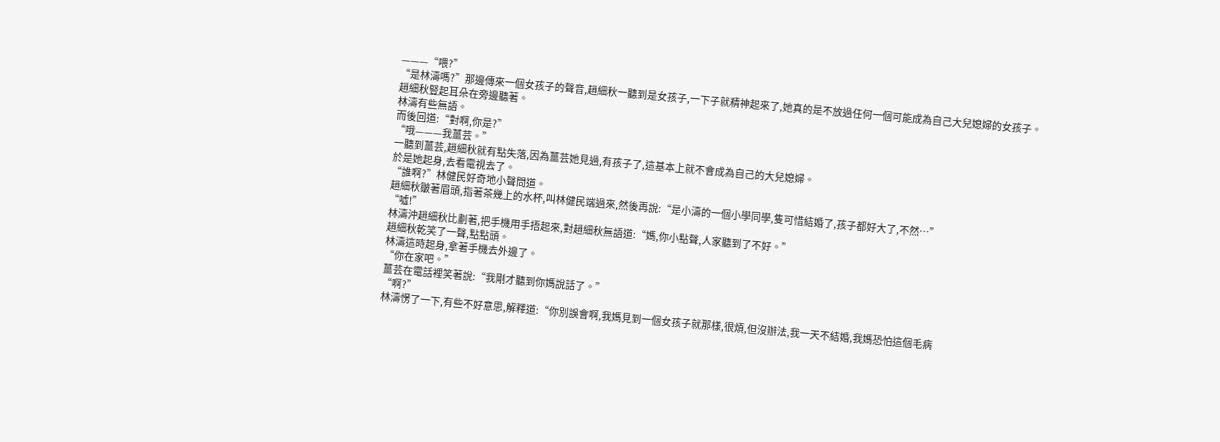———“喂?”
“是林濤嗎?”那邊傳來一個女孩子的聲音,趙細秋一聽到是女孩子,一下子就精神起來了,她真的是不放過任何一個可能成為自己大兒媳婦的女孩子。
趙細秋豎起耳朵在旁邊聽著。
林濤有些無語。
而後回道:“對啊,你是?”
“哦———我薑芸。”
一聽到薑芸,趙細秋就有點失落,因為薑芸她見過,有孩子了,這基本上就不會成為自己的大兒媳婦。
於是她起身,去看電視去了。
“誰啊?”林健民好奇地小聲問道。
趙細秋皺著眉頭,指著茶幾上的水杯,叫林健民端過來,然後再說:“是小濤的一個小學同學,隻可惜結婚了,孩子都好大了,不然…”
“噓!”
林濤沖趙細秋比劃著,把手機用手捂起來,對趙細秋無語道:“媽,你小點聲,人家聽到了不好。”
趙細秋乾笑了一聲,點點頭。
林濤這時起身,拿著手機去外邊了。
“你在家吧。”
薑芸在電話裡笑著說:“我剛才聽到你媽說話了。”
“啊?”
林濤愣了一下,有些不好意思,解釋道:“你別誤會啊,我媽見到一個女孩子就那樣,很煩,但沒辦法,我一天不結婚,我媽恐怕這個毛病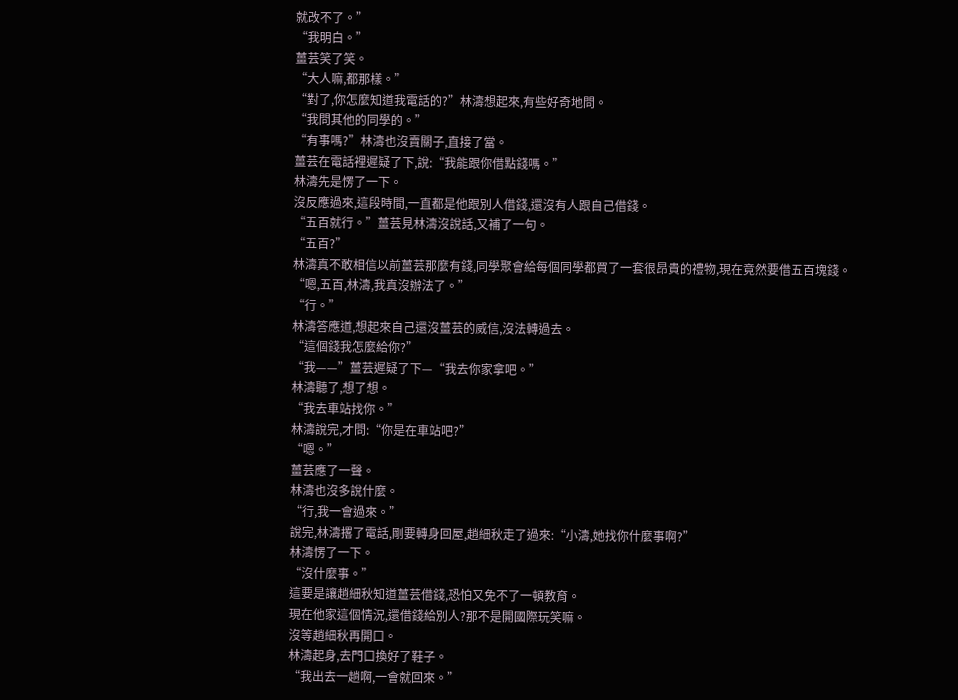就改不了。”
“我明白。”
薑芸笑了笑。
“大人嘛,都那樣。”
“對了,你怎麼知道我電話的?”林濤想起來,有些好奇地問。
“我問其他的同學的。”
“有事嗎?”林濤也沒賣關子,直接了當。
薑芸在電話裡遲疑了下,說:“我能跟你借點錢嗎。”
林濤先是愣了一下。
沒反應過來,這段時間,一直都是他跟別人借錢,還沒有人跟自己借錢。
“五百就行。”薑芸見林濤沒說話,又補了一句。
“五百?”
林濤真不敢相信以前薑芸那麼有錢,同學聚會給每個同學都買了一套很昂貴的禮物,現在竟然要借五百塊錢。
“嗯,五百,林濤,我真沒辦法了。”
“行。”
林濤答應道,想起來自己還沒薑芸的威信,沒法轉過去。
“這個錢我怎麼給你?”
“我——”薑芸遲疑了下—“我去你家拿吧。”
林濤聽了,想了想。
“我去車站找你。”
林濤說完,才問:“你是在車站吧?”
“嗯。”
薑芸應了一聲。
林濤也沒多說什麼。
“行,我一會過來。”
說完,林濤撂了電話,剛要轉身回屋,趙細秋走了過來:“小濤,她找你什麼事啊?”
林濤愣了一下。
“沒什麼事。”
這要是讓趙細秋知道薑芸借錢,恐怕又免不了一頓教育。
現在他家這個情況,還借錢給別人?那不是開國際玩笑嘛。
沒等趙細秋再開口。
林濤起身,去門口換好了鞋子。
“我出去一趟啊,一會就回來。”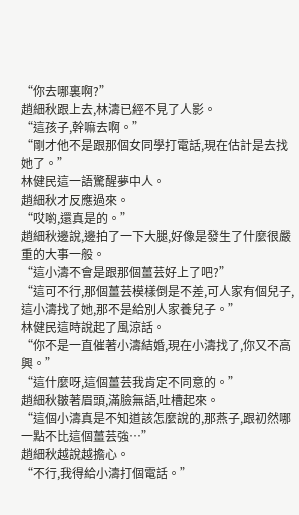“你去哪裏啊?”
趙細秋跟上去,林濤已經不見了人影。
“這孩子,幹嘛去啊。”
“剛才他不是跟那個女同學打電話,現在估計是去找她了。”
林健民這一語驚醒夢中人。
趙細秋才反應過來。
“哎喲,還真是的。”
趙細秋邊說,邊拍了一下大腿,好像是發生了什麼很嚴重的大事一般。
“這小濤不會是跟那個薑芸好上了吧?”
“這可不行,那個薑芸模樣倒是不差,可人家有個兒子,這小濤找了她,那不是給別人家養兒子。”
林健民這時說起了風涼話。
“你不是一直催著小濤結婚,現在小濤找了,你又不高興。”
“這什麼呀,這個薑芸我肯定不同意的。”
趙細秋皺著眉頭,滿臉無語,吐槽起來。
“這個小濤真是不知道該怎麼說的,那燕子,跟初然哪一點不比這個薑芸強…”
趙細秋越說越擔心。
“不行,我得給小濤打個電話。”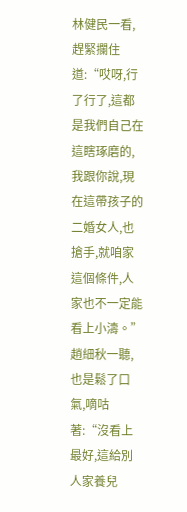林健民一看,趕緊攔住道:“哎呀,行了行了,這都是我們自己在這瞎琢磨的,我跟你說,現在這帶孩子的二婚女人,也搶手,就咱家這個條件,人家也不一定能看上小濤。”
趙細秋一聽,也是鬆了口氣,嘀咕著:“沒看上最好,這給別人家養兒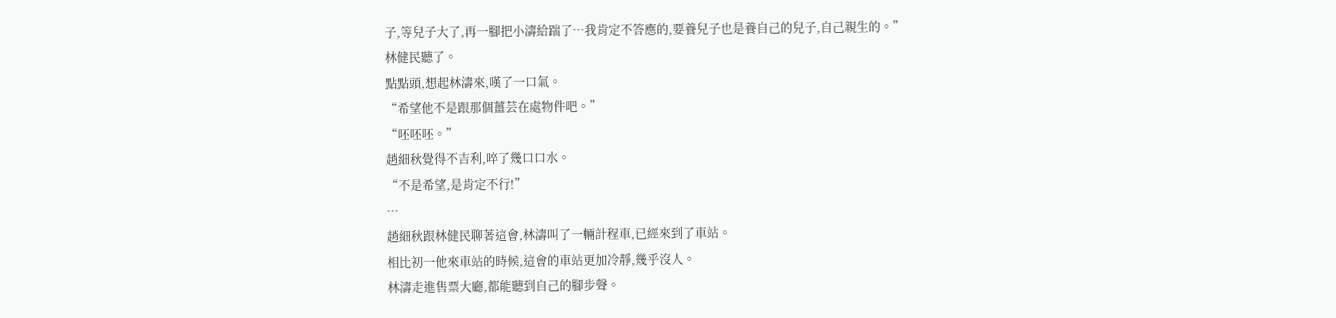子,等兒子大了,再一腳把小濤給踹了…我肯定不答應的,要養兒子也是養自己的兒子,自己親生的。”
林健民聽了。
點點頭,想起林濤來,嘆了一口氣。
“希望他不是跟那個薑芸在處物件吧。”
“呸呸呸。”
趙細秋覺得不吉利,啐了幾口口水。
“不是希望,是肯定不行!”
…
趙細秋跟林健民聊著這會,林濤叫了一輛計程車,已經來到了車站。
相比初一他來車站的時候,這會的車站更加冷靜,幾乎沒人。
林濤走進售票大廳,都能聽到自己的腳步聲。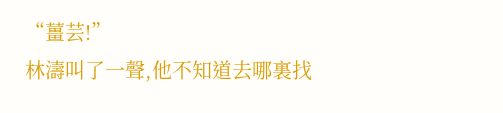“薑芸!”
林濤叫了一聲,他不知道去哪裏找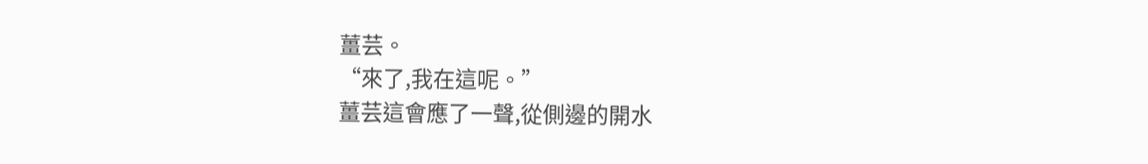薑芸。
“來了,我在這呢。”
薑芸這會應了一聲,從側邊的開水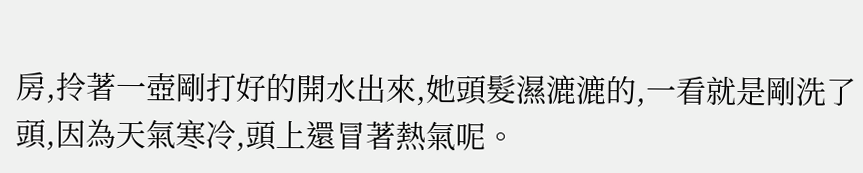房,拎著一壺剛打好的開水出來,她頭髮濕漉漉的,一看就是剛洗了頭,因為天氣寒冷,頭上還冒著熱氣呢。